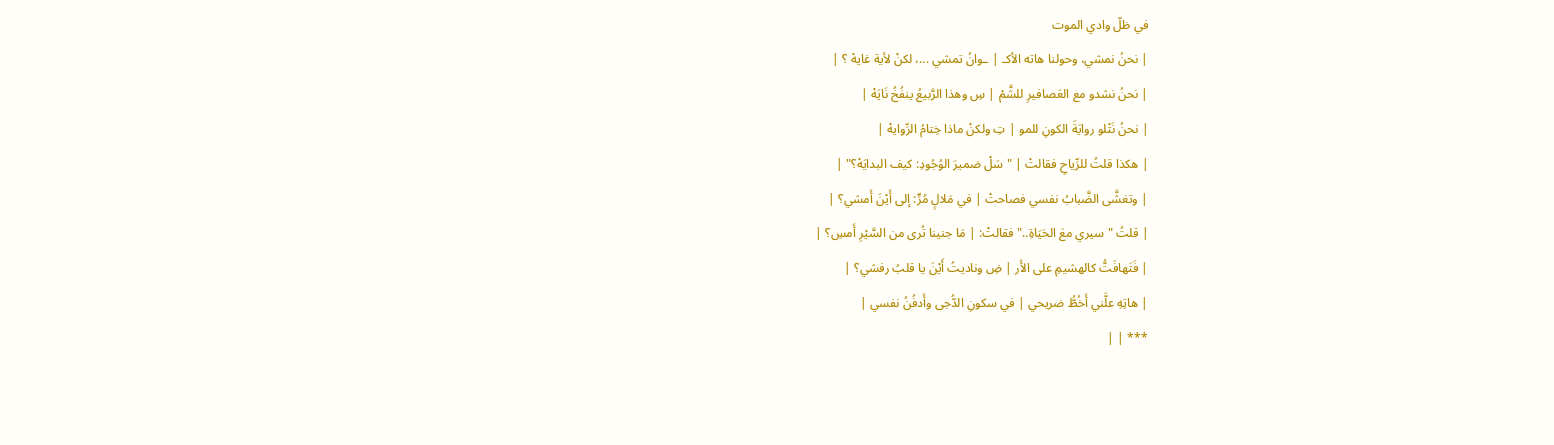في ظلّ وادي الموت
| نحنُ نمشي، وحولنا هاته الأكـ | ـوانُ تمشي ...، لكنْ لأية غايهْ ؟ |
| نحنُ نشدو مع العَصافيرِ للشَّمْ | سِ وهذا الرَّبيعُ ينفُخُ نَايَهْ |
| نحنُ نَتْلو روايَةَ الكونِ للمو | تِ ولكنْ ماذا خِتامُ الرِّوايهْ |
| هكذا قلتُ للرِّياحِ فقالتْ | "سَلْ ضميرَ الوُجُودِ: كيف البدايَهْ؟" |
| وتغشَّى الضَّبابُ نفسي فصاحتْ | في مَلالٍ مُرٍّ: إلى أَيْنَ أَمشي؟ |
| قلتُ "سيري معَ الحَيَاةِ.." فقالتْ: | مَا جنينا تُرى من السَّيْرِ أَمسِ؟ |
| فَتَهافَتُّ كالهشيمِ على الأَر | ضِ وناديتُ أَيْنَ يا قلبُ رفشي؟ |
| هاتِهِ علَّني أَخُطُّ ضريحي | في سكونِ الدُّجى وأَدفُنُ نفسي |
*** | |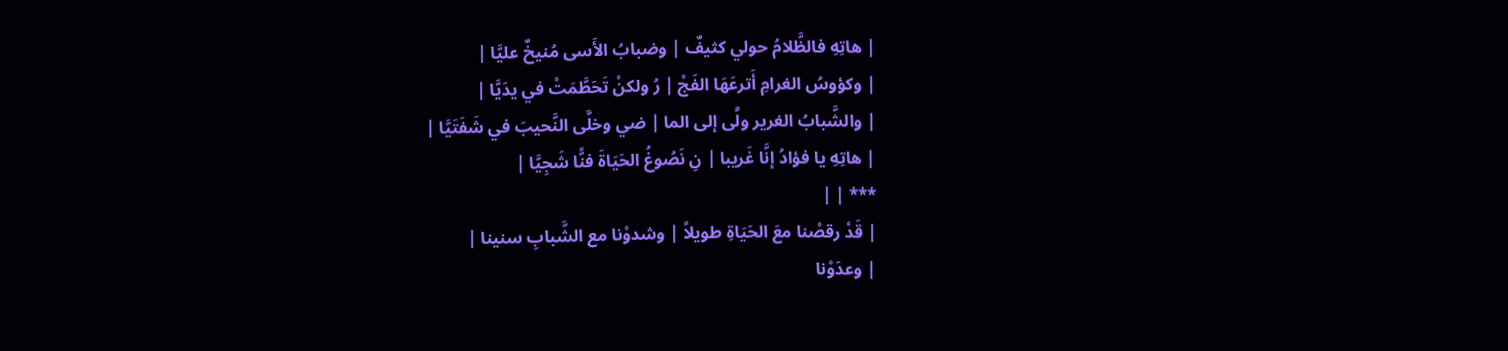| هاتِهِ فالظَّلامُ حولي كثيفٌ | وضبابُ الأَسى مُنيخٌ عليَّا |
| وكؤوسُ الغرامِ أَترعَهَا الفَجْ | رُ ولكنْ تَحَطَّمَتْ في يدَيَّا |
| والشَّبابُ الغرير ولَّى إلى الما | ضي وخلَّى النَّحيبَ في شَفَتَيَّا |
| هاتِهِ يا فؤادُ إنَّا غَريبا | نِ نَصُوغُ الحَيَاةَ فنًّا شَجِيَّا |
*** | |
| قَدْ رقصْنا معَ الحَيَاةِ طويلاً | وشدوْنا مع الشَّبابِ سنينا |
| وعدَوْنا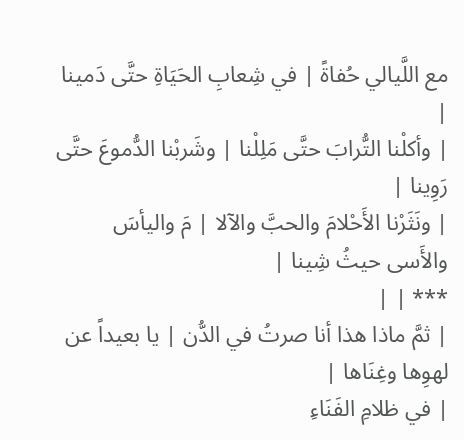مع اللَّيالي حُفاةً | في شِعابِ الحَيَاةِ حتَّى دَمينا |
| وأكلْنا التُّرابَ حتَّى مَلِلْنا | وشَربْنا الدُّموعَ حتَّى رَوِينا |
| ونَثَرْنا الأَحْلامَ والحبَّ والآلا | مَ واليأسَ والأَسى حيثُ شِينا |
*** | |
| ثمَّ ماذا هذا أنا صرتُ في الدُّن | يا بعيداً عن لهوِها وغِنَاها |
| في ظلامِ الفَنَاءِ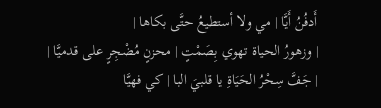أَدفُنُ أَيَّا | مي ولا أستطيعُ حتَّى بكاها |
| وزهورُ الحياة تهوي بِصَمْتٍ | محزنٍ مُضْجِرٍ على قدميَّا |
| جَفَّ سِحْرُ الحَيَاةِ يا قلبيَ البا | كي فهيَّا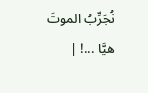نُجَرِّبُ الموتَ هيَّا ...! |